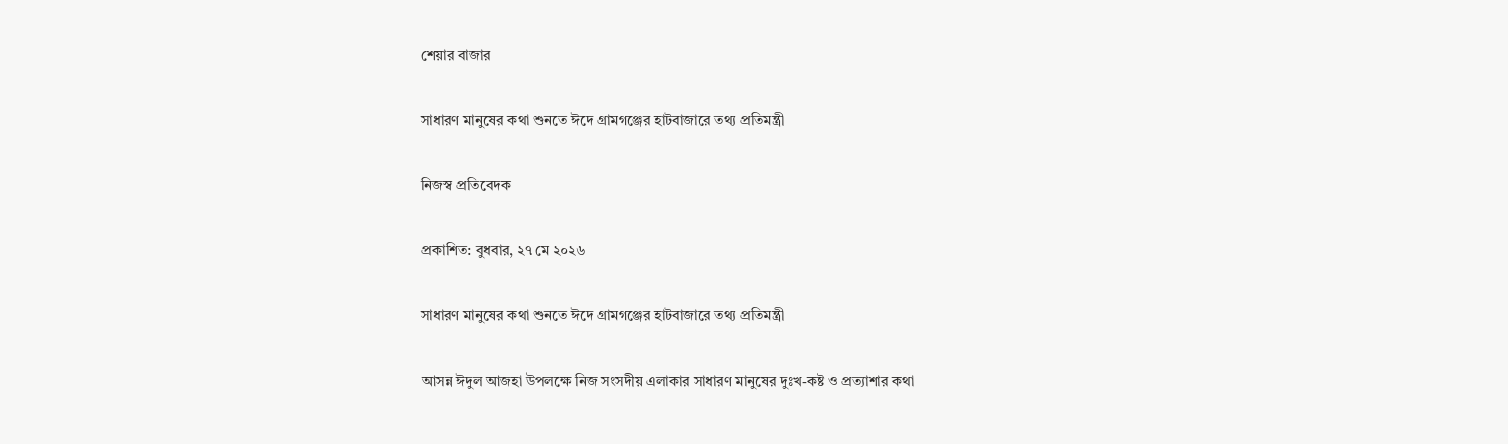শেয়ার বাজার

সাধারণ মানুষের কথা শুনতে ঈদে গ্রামগঞ্জের হাটবাজারে তথ্য প্রতিমন্ত্রী

নিজস্ব প্রতিবেদক

প্রকাশিত: বুধবার, ২৭ মে ২০২৬

সাধারণ মানুষের কথা শুনতে ঈদে গ্রামগঞ্জের হাটবাজারে তথ্য প্রতিমন্ত্রী

আসন্ন ঈদুল আজহা উপলক্ষে নিজ সংসদীয় এলাকার সাধারণ মানুষের দুঃখ-কষ্ট ও প্রত্যাশার কথা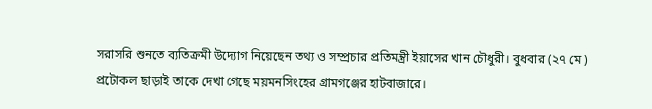সরাসরি শুনতে ব্যতিক্রমী উদ্যোগ নিয়েছেন তথ্য ও সম্প্রচার প্রতিমন্ত্রী ইয়াসের খান চৌধুরী। বুধবার (২৭ মে ) প্রটোকল ছাড়াই তাকে দেখা গেছে ময়মনসিংহের গ্রামগঞ্জের হাটবাজারে।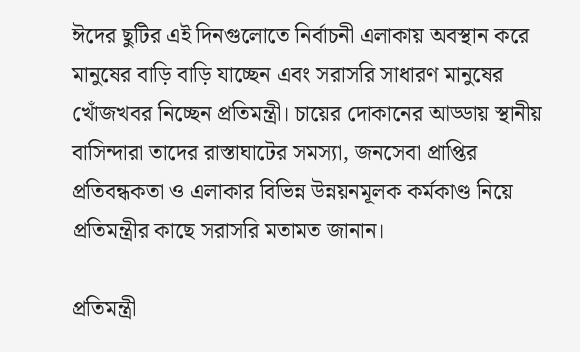ঈদের ছুটির এই দিনগুলোতে নির্বাচনী এলাকায় অবস্থান করে মানুষের বাড়ি বাড়ি যাচ্ছেন এবং সরাসরি সাধারণ মানুষের খোঁজখবর নিচ্ছেন প্রতিমন্ত্রী। চায়ের দোকানের আড্ডায় স্থানীয় বাসিন্দারা তাদের রাস্তাঘাটের সমস্যা, জনসেবা প্রাপ্তির প্রতিবন্ধকতা ও এলাকার বিভিন্ন উন্নয়নমূলক কর্মকাণ্ড নিয়ে প্রতিমন্ত্রীর কাছে সরাসরি মতামত জানান।

প্রতিমন্ত্রী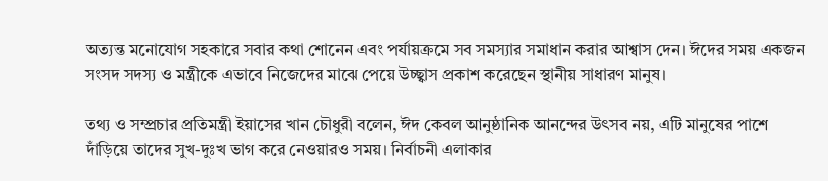অত্যন্ত মনোযোগ সহকারে সবার কথা শোনেন এবং পর্যায়ক্রমে সব সমস্যার সমাধান করার আশ্বাস দেন। ঈদের সময় একজন সংসদ সদস্য ও মন্ত্রীকে এভাবে নিজেদের মাঝে পেয়ে উচ্ছ্বাস প্রকাশ করেছেন স্থানীয় সাধারণ মানুষ।

তথ্য ও সম্প্রচার প্রতিমন্ত্রী ইয়াসের খান চৌধুরী বলেন, ঈদ কেবল আনুষ্ঠানিক আনন্দের উৎসব নয়, এটি মানুষের পাশে দাঁড়িয়ে তাদের সুখ-দুঃখ ভাগ করে নেওয়ারও সময়। নির্বাচনী এলাকার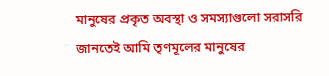মানুষের প্রকৃত অবস্থা ও সমস্যাগুলো সরাসরি জানতেই আমি তৃণমূলের মানুষের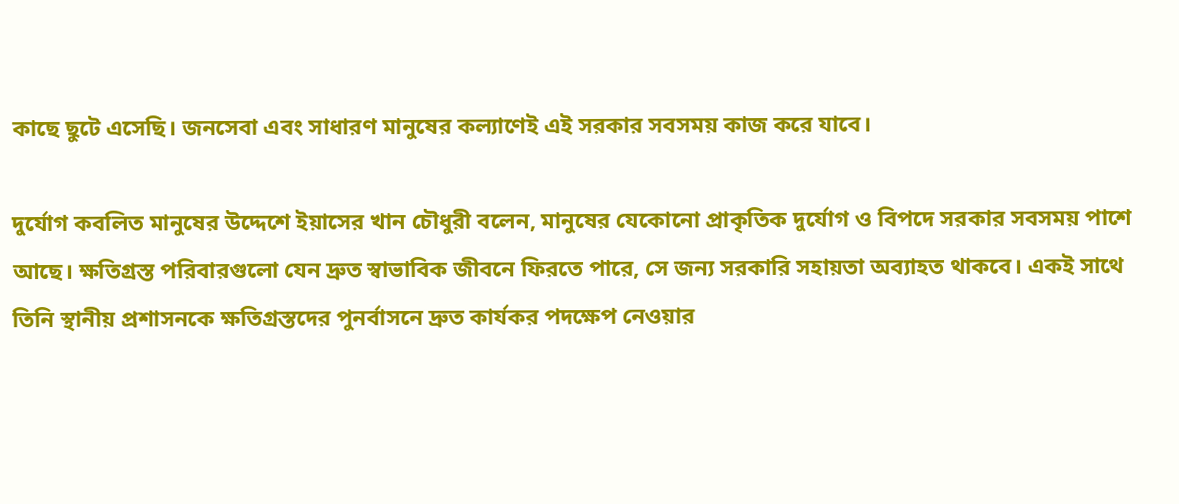কাছে ছুটে এসেছি। জনসেবা এবং সাধারণ মানুষের কল্যাণেই এই সরকার সবসময় কাজ করে যাবে।

দুর্যোগ কবলিত মানুষের উদ্দেশে ইয়াসের খান চৌধুরী বলেন, মানুষের যেকোনো প্রাকৃতিক দুর্যোগ ও বিপদে সরকার সবসময় পাশে আছে। ক্ষতিগ্রস্ত পরিবারগুলো যেন দ্রুত স্বাভাবিক জীবনে ফিরতে পারে, সে জন্য সরকারি সহায়তা অব্যাহত থাকবে। একই সাথে তিনি স্থানীয় প্রশাসনকে ক্ষতিগ্রস্তদের পুনর্বাসনে দ্রুত কার্যকর পদক্ষেপ নেওয়ার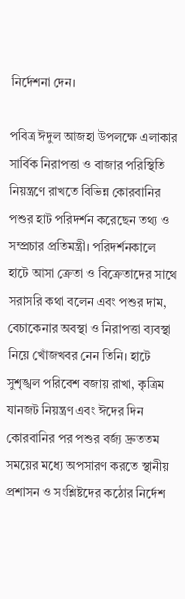নির্দেশনা দেন।

পবিত্র ঈদুল আজহা উপলক্ষে এলাকার সার্বিক নিরাপত্তা ও বাজার পরিস্থিতি নিয়ন্ত্রণে রাখতে বিভিন্ন কোরবানির পশুর হাট পরিদর্শন করেছেন তথ্য ও সম্প্রচার প্রতিমন্ত্রী। পরিদর্শনকালে হাটে আসা ক্রেতা ও বিক্রেতাদের সাথে সরাসরি কথা বলেন এবং পশুর দাম, বেচাকেনার অবস্থা ও নিরাপত্তা ব্যবস্থা নিয়ে খোঁজখবর নেন তিনি। হাটে সুশৃঙ্খল পরিবেশ বজায় রাখা, কৃত্রিম যানজট নিয়ন্ত্রণ এবং ঈদের দিন কোরবানির পর পশুর বর্জ্য দ্রুততম সময়ের মধ্যে অপসারণ করতে স্থানীয় প্রশাসন ও সংশ্লিষ্টদের কঠোর নির্দেশ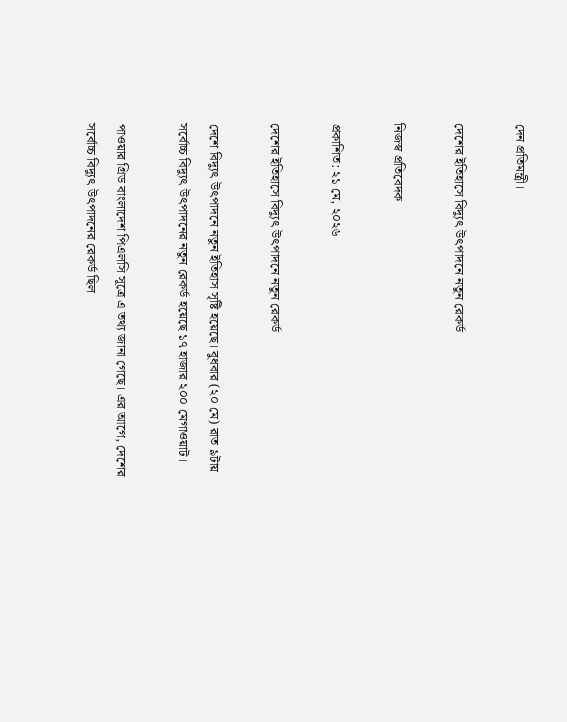দেন প্রতিমন্ত্রী।

দেশের ইতিহাসে বিদ্যুৎ উৎপাদনে নতুন রেকর্ড

নিজস্ব প্রতিবেদক

প্রকাশিত: ২১ মে, ২০২৬

দেশের ইতিহাসে বিদ্যুৎ উৎপাদনে নতুন রেকর্ড

দেশে বিদ্যুৎ উৎপাদনে নতুন ইতিহাস সৃষ্টি হয়েছে। বুধবার (২০ মে) রাত ৯টায় সর্বোচ্চ বিদ্যুৎ উৎপাদনের নতুন রেকর্ড হয়েছে ১৭ হাজার ২০০ মেগাওয়াট।

পাওয়ার গ্রিড বাংলাদেশ পিএলসি সূত্রে এ তথ্য জানা গেছে। এর আগে, দেশের সর্বোচ্চ বিদ্যুৎ উৎপাদনের রেকর্ড ছিল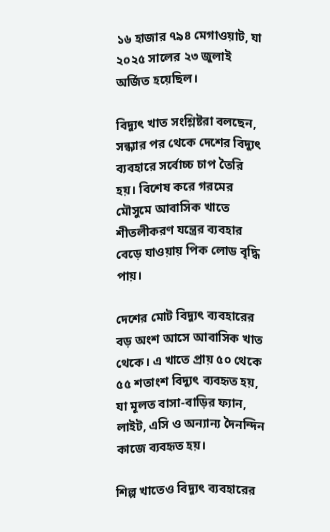১৬ হাজার ৭৯৪ মেগাওয়াট, যা ২০২৫ সালের ২৩ জুলাই অর্জিত হয়েছিল।

বিদ্যুৎ খাত সংশ্লিষ্টরা বলছেন, সন্ধ্যার পর থেকে দেশের বিদ্যুৎ ব্যবহারে সর্বোচ্চ চাপ তৈরি হয়। বিশেষ করে গরমের মৌসুমে আবাসিক খাতে শীতলীকরণ যন্ত্রের ব্যবহার বেড়ে যাওয়ায় পিক লোড বৃদ্ধি পায়।

দেশের মোট বিদ্যুৎ ব্যবহারের বড় অংশ আসে আবাসিক খাত থেকে। এ খাতে প্রায় ৫০ থেকে ৫৫ শতাংশ বিদ্যুৎ ব্যবহৃত হয়, যা মূলত বাসা-বাড়ির ফ্যান, লাইট, এসি ও অন্যান্য দৈনন্দিন কাজে ব্যবহৃত হয়।

শিল্প খাতেও বিদ্যুৎ ব্যবহারের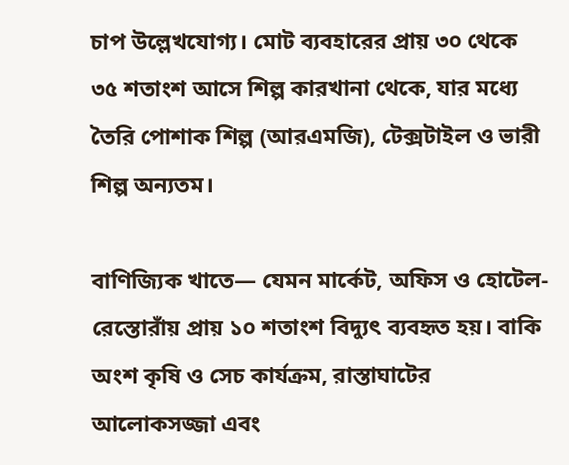চাপ উল্লেখযোগ্য। মোট ব্যবহারের প্রায় ৩০ থেকে ৩৫ শতাংশ আসে শিল্প কারখানা থেকে, যার মধ্যে তৈরি পোশাক শিল্প (আরএমজি), টেক্সটাইল ও ভারী শিল্প অন্যতম।

বাণিজ্যিক খাতে— যেমন মার্কেট, অফিস ও হোটেল-রেস্তোরাঁয় প্রায় ১০ শতাংশ বিদ্যুৎ ব্যবহৃত হয়। বাকি অংশ কৃষি ও সেচ কার্যক্রম, রাস্তাঘাটের আলোকসজ্জা এবং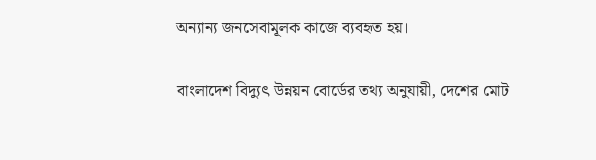অন্যান্য জনসেবামূলক কাজে ব্যবহৃত হয়।

বাংলাদেশ বিদ্যুৎ উন্নয়ন বোর্ডের তথ্য অনুযায়ী, দেশের মোট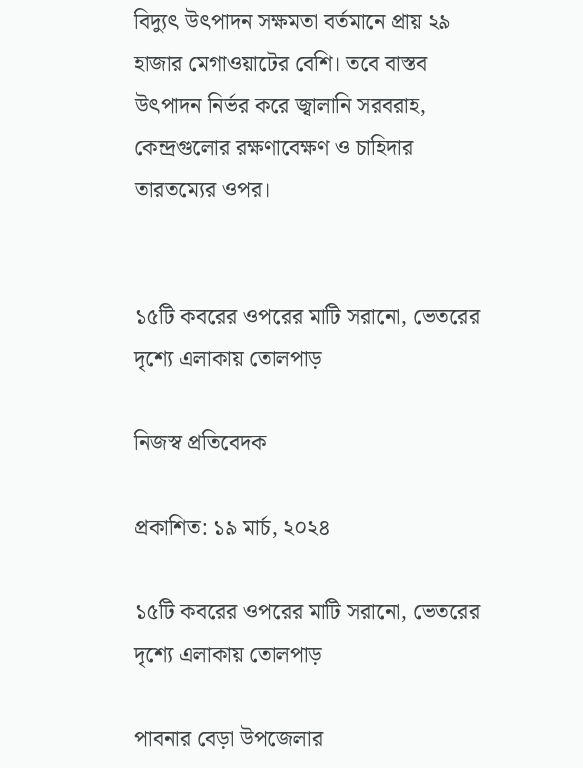বিদ্যুৎ উৎপাদন সক্ষমতা বর্তমানে প্রায় ২৯ হাজার মেগাওয়াটের বেশি। তবে বাস্তব উৎপাদন নির্ভর করে জ্বালানি সরবরাহ, কেন্দ্রগুলোর রক্ষণাবেক্ষণ ও চাহিদার তারতম্যের ওপর।


১৫টি কবরের ওপরের মাটি সরানো, ভেতরের দৃশ্যে এলাকায় তোলপাড়

নিজস্ব প্রতিবেদক

প্রকাশিত: ১৯ মার্চ, ২০২৪

১৫টি কবরের ওপরের মাটি সরানো, ভেতরের দৃশ্যে এলাকায় তোলপাড়

পাবনার বেড়া উপজেলার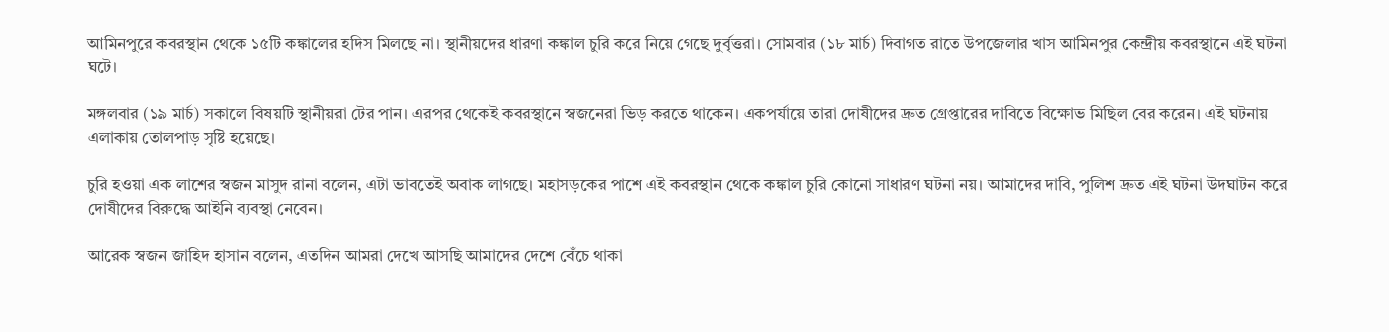আমিনপুরে কবরস্থান থেকে ১৫টি কঙ্কালের হদিস মিলছে না। স্থানীয়দের ধারণা কঙ্কাল চুরি করে নিয়ে গেছে দুর্বৃত্তরা। সোমবার (১৮ মার্চ) দিবাগত রাতে উপজেলার খাস আমিনপুর কেন্দ্রীয় কবরস্থানে এই ঘটনা ঘটে।

মঙ্গলবার (১৯ মার্চ) সকালে বিষয়টি স্থানীয়রা টের পান। এরপর থেকেই কবরস্থানে স্বজনেরা ভিড় করতে থাকেন। একপর্যায়ে তারা দোষীদের দ্রুত গ্রেপ্তারের দাবিতে বিক্ষোভ মিছিল বের করেন। এই ঘটনায় এলাকায় তোলপাড় সৃষ্টি হয়েছে।

চুরি হওয়া এক লাশের স্বজন মাসুদ রানা বলেন, এটা ভাবতেই অবাক লাগছে। মহাসড়কের পাশে এই কবরস্থান থেকে কঙ্কাল চুরি কোনো সাধারণ ঘটনা নয়। আমাদের দাবি, পুলিশ দ্রুত এই ঘটনা উদঘাটন করে দোষীদের বিরুদ্ধে আইনি ব্যবস্থা নেবেন।

আরেক স্বজন জাহিদ হাসান বলেন, এতদিন আমরা দেখে আসছি আমাদের দেশে বেঁচে থাকা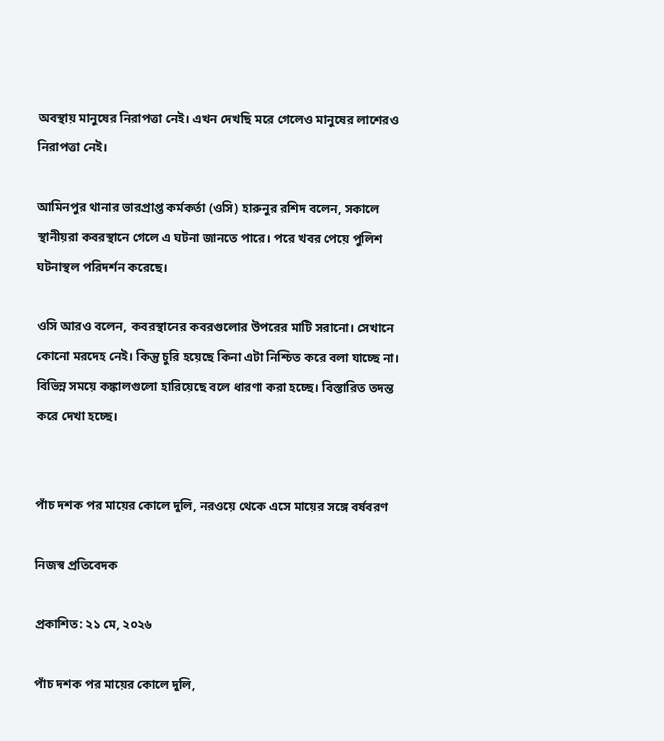অবস্থায় মানুষের নিরাপত্তা নেই। এখন দেখছি মরে গেলেও মানুষের লাশেরও নিরাপত্তা নেই।

আমিনপুর থানার ভারপ্রাপ্ত কর্মকর্তা (ওসি) হারুনুর রশিদ বলেন, সকালে স্থানীয়রা কবরস্থানে গেলে এ ঘটনা জানতে পারে। পরে খবর পেয়ে পুলিশ ঘটনাস্থল পরিদর্শন করেছে।

ওসি আরও বলেন, কবরস্থানের কবরগুলোর উপরের মাটি সরানো। সেখানে কোনো মরদেহ নেই। কিন্তু চুরি হয়েছে কিনা এটা নিশ্চিত করে বলা যাচ্ছে না। বিভিন্ন সময়ে কঙ্কালগুলো হারিয়েছে বলে ধারণা করা হচ্ছে। বিস্তারিত তদন্ত করে দেখা হচ্ছে।


পাঁচ দশক পর মায়ের কোলে দুলি, নরওয়ে থেকে এসে মায়ের সঙ্গে বর্ষবরণ

নিজস্ব প্রতিবেদক

প্রকাশিত: ২১ মে, ২০২৬

পাঁচ দশক পর মায়ের কোলে দুলি,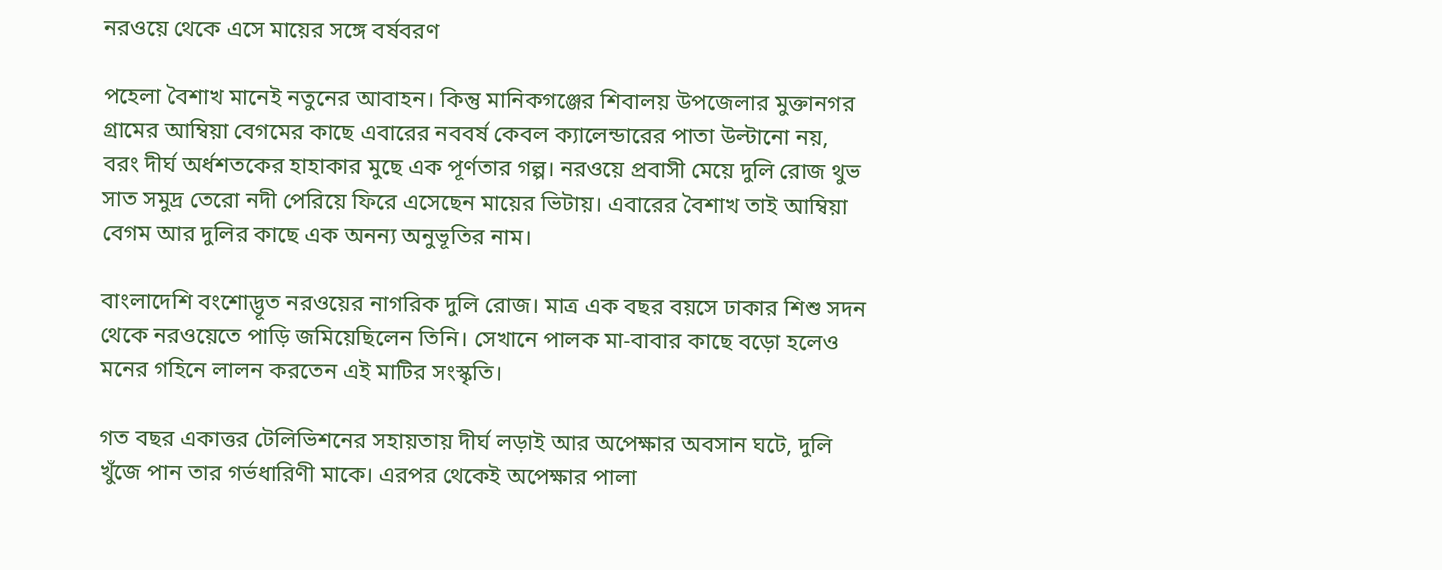নরওয়ে থেকে এসে মায়ের সঙ্গে বর্ষবরণ

পহেলা বৈশাখ মানেই নতুনের আবাহন। কিন্তু মানিকগঞ্জের শিবালয় উপজেলার মুক্তানগর গ্রামের আম্বিয়া বেগমের কাছে এবারের নববর্ষ কেবল ক্যালেন্ডারের পাতা উল্টানো নয়, বরং দীর্ঘ অর্ধশতকের হাহাকার মুছে এক পূর্ণতার গল্প। নরওয়ে প্রবাসী মেয়ে দুলি রোজ থুভ সাত সমুদ্র তেরো নদী পেরিয়ে ফিরে এসেছেন মায়ের ভিটায়। এবারের বৈশাখ তাই আম্বিয়া বেগম আর দুলির কাছে এক অনন্য অনুভূতির নাম।

বাংলাদেশি বংশোদ্ভূত নরওয়ের নাগরিক দুলি রোজ। মাত্র এক বছর বয়সে ঢাকার শিশু সদন থেকে নরওয়েতে পাড়ি জমিয়েছিলেন তিনি। সেখানে পালক মা-বাবার কাছে বড়ো হলেও মনের গহিনে লালন করতেন এই মাটির সংস্কৃতি।

গত বছর একাত্তর টেলিভিশনের সহায়তায় দীর্ঘ লড়াই আর অপেক্ষার অবসান ঘটে, দুলি খুঁজে পান তার গর্ভধারিণী মাকে। এরপর থেকেই অপেক্ষার পালা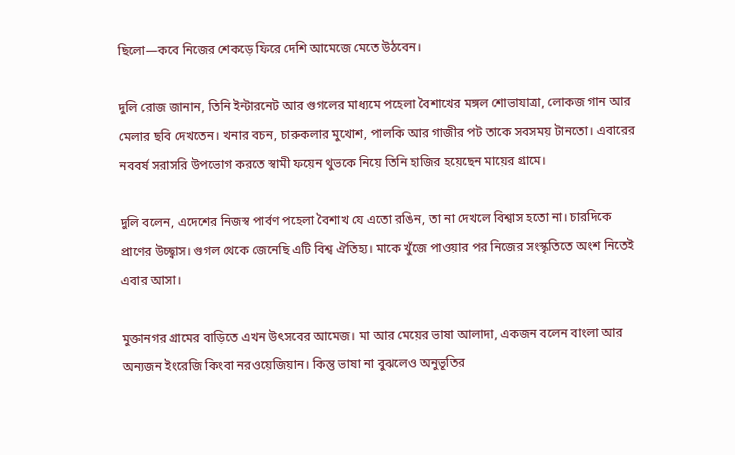ছিলো—কবে নিজের শেকড়ে ফিরে দেশি আমেজে মেতে উঠবেন।

দুলি রোজ জানান, তিনি ইন্টারনেট আর গুগলের মাধ্যমে পহেলা বৈশাখের মঙ্গল শোভাযাত্রা, লোকজ গান আর মেলার ছবি দেখতেন। খনার বচন, চারুকলার মুখোশ, পালকি আর গাজীর পট তাকে সবসময় টানতো। এবারের নববর্ষ সরাসরি উপভোগ করতে স্বামী ফয়েন থুভকে নিয়ে তিনি হাজির হয়েছেন মায়ের গ্রামে।

দুলি বলেন, এদেশের নিজস্ব পার্বণ পহেলা বৈশাখ যে এতো রঙিন, তা না দেখলে বিশ্বাস হতো না। চারদিকে প্রাণের উচ্ছ্বাস। গুগল থেকে জেনেছি এটি বিশ্ব ঐতিহ্য। মাকে খুঁজে পাওয়ার পর নিজের সংস্কৃতিতে অংশ নিতেই এবার আসা।

মুক্তানগর গ্রামের বাড়িতে এখন উৎসবের আমেজ। মা আর মেয়ের ভাষা আলাদা, একজন বলেন বাংলা আর অন্যজন ইংরেজি কিংবা নরওয়েজিয়ান। কিন্তু ভাষা না বুঝলেও অনুভূতির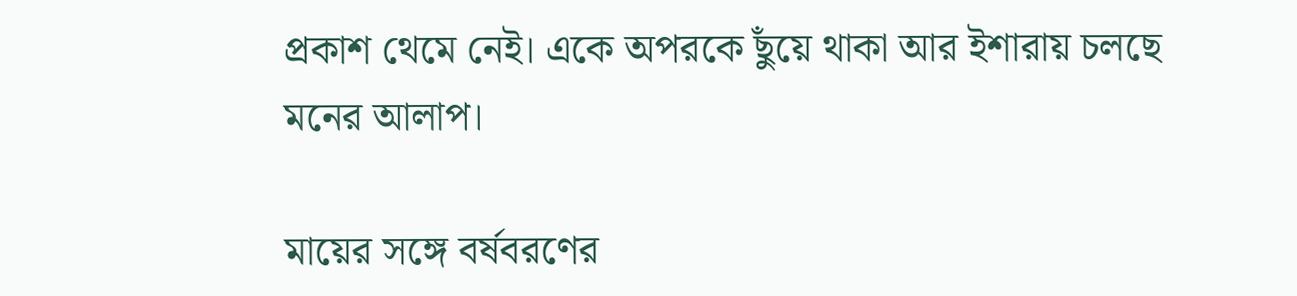প্রকাশ থেমে নেই। একে অপরকে ছুঁয়ে থাকা আর ইশারায় চলছে মনের আলাপ।

মায়ের সঙ্গে বর্ষবরণের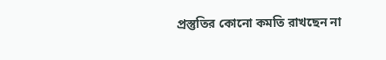প্রস্তুতির কোনো কমতি রাখছেন না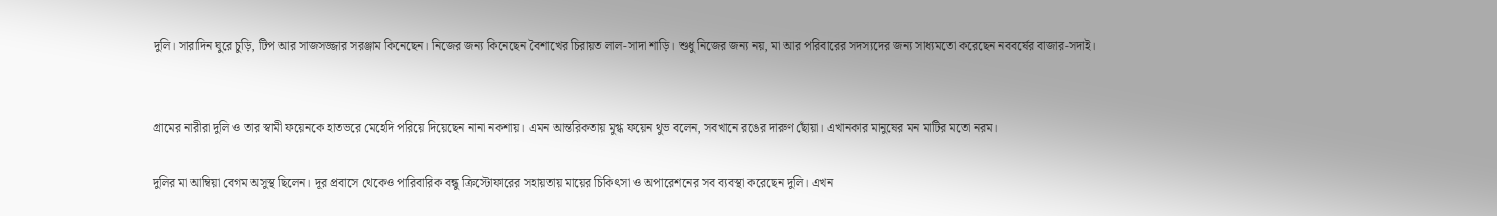দুলি। সারাদিন ঘুরে চুড়ি, টিপ আর সাজসজ্জার সরঞ্জাম কিনেছেন। নিজের জন্য কিনেছেন বৈশাখের চিরায়ত লাল-সাদা শাড়ি। শুধু নিজের জন্য নয়, মা আর পরিবারের সদস্যদের জন্য সাধ্যমতো করেছেন নববর্ষের বাজার-সদাই।


গ্রামের নারীরা দুলি ও তার স্বামী ফয়েনকে হাতভরে মেহেদি পরিয়ে দিয়েছেন নানা নকশায়। এমন আন্তরিকতায় মুগ্ধ ফয়েন থুভ বলেন, সবখানে রঙের দারুণ ছোঁয়া। এখানকার মানুষের মন মাটির মতো নরম।

দুলির মা আম্বিয়া বেগম অসুস্থ ছিলেন। দূর প্রবাসে থেকেও পারিবারিক বন্ধু ক্রিস্টোফারের সহায়তায় মায়ের চিকিৎসা ও অপারেশনের সব ব্যবস্থা করেছেন দুলি। এখন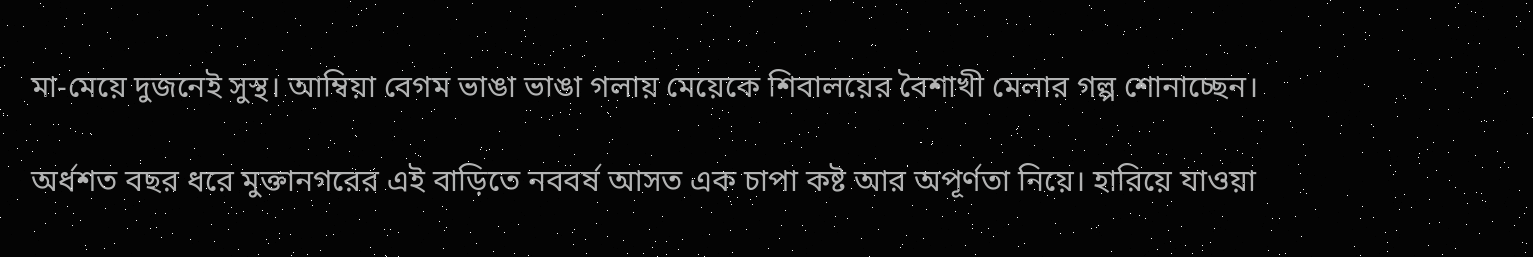মা-মেয়ে দুজনেই সুস্থ। আম্বিয়া বেগম ভাঙা ভাঙা গলায় মেয়েকে শিবালয়ের বৈশাখী মেলার গল্প শোনাচ্ছেন।

অর্ধশত বছর ধরে মুক্তানগরের এই বাড়িতে নববর্ষ আসত এক চাপা কষ্ট আর অপূর্ণতা নিয়ে। হারিয়ে যাওয়া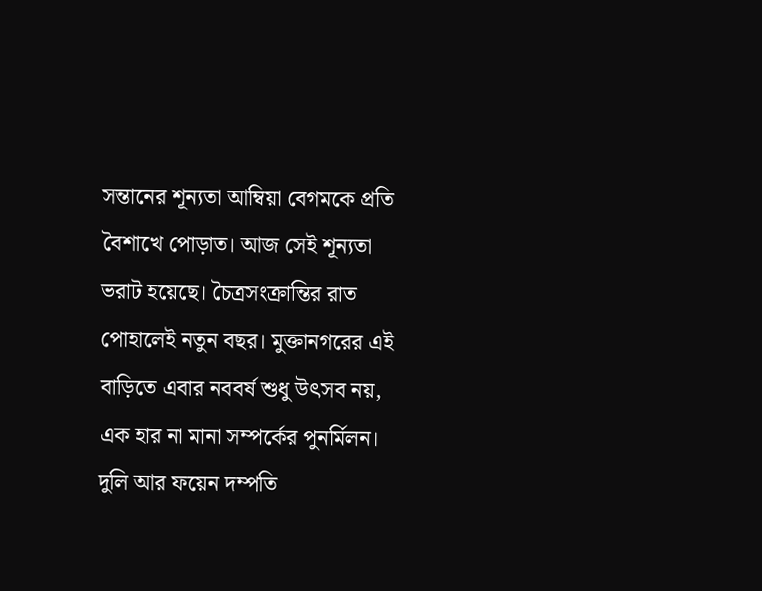সন্তানের শূন্যতা আম্বিয়া বেগমকে প্রতি বৈশাখে পোড়াত। আজ সেই শূন্যতা ভরাট হয়েছে। চৈত্রসংক্রান্তির রাত পোহালেই নতুন বছর। মুক্তানগরের এই বাড়িতে এবার নববর্ষ শুধু উৎসব নয়, এক হার না মানা সম্পর্কের পুনর্মিলন। দুলি আর ফয়েন দম্পতি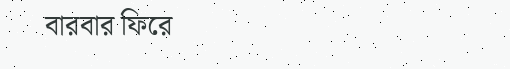বারবার ফিরে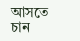আসতে চান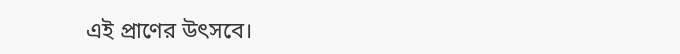এই প্রাণের উৎসবে।